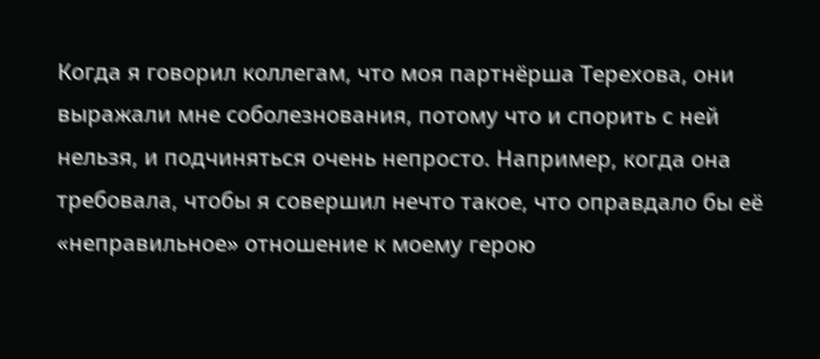Когда я говорил коллегам, что моя партнёрша Терехова, они выражали мне соболезнования, потому что и спорить с ней нельзя, и подчиняться очень непросто. Например, когда она требовала, чтобы я совершил нечто такое, что оправдало бы её «неправильное» отношение к моему герою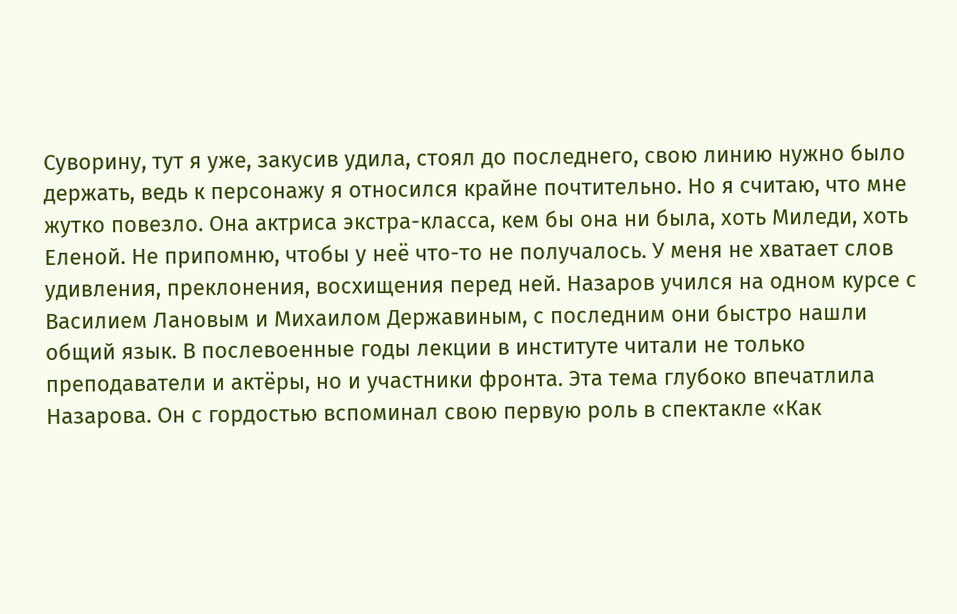Суворину, тут я уже, закусив удила, стоял до последнего, свою линию нужно было держать, ведь к персонажу я относился крайне почтительно. Но я считаю, что мне жутко повезло. Она актриса экстра-класса, кем бы она ни была, хоть Миледи, хоть Еленой. Не припомню, чтобы у неё что-то не получалось. У меня не хватает слов удивления, преклонения, восхищения перед ней. Назаров учился на одном курсе с Василием Лановым и Михаилом Державиным, с последним они быстро нашли общий язык. В послевоенные годы лекции в институте читали не только преподаватели и актёры, но и участники фронта. Эта тема глубоко впечатлила Назарова. Он с гордостью вспоминал свою первую роль в спектакле «Как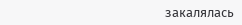закалялась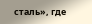сталь», где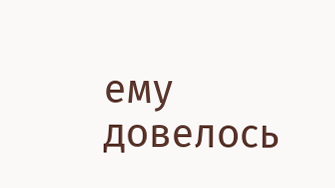ему довелось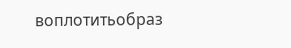воплотитьобраз